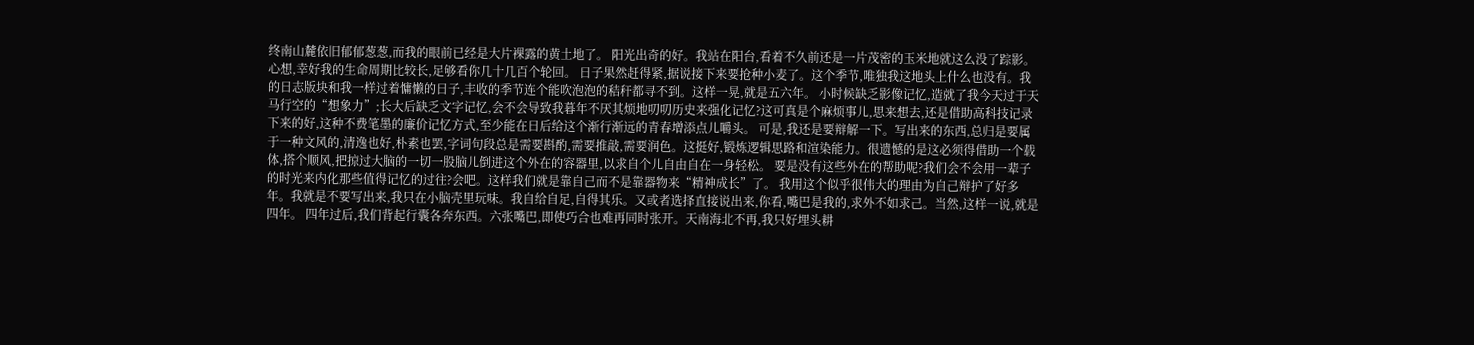终南山麓依旧郁郁葱葱,而我的眼前已经是大片裸露的黄土地了。 阳光出奇的好。我站在阳台,看着不久前还是一片茂密的玉米地就这么没了踪影。心想,幸好我的生命周期比较长,足够看你几十几百个轮回。 日子果然赶得紧,据说接下来要抢种小麦了。这个季节,唯独我这地头上什么也没有。我的日志版块和我一样过着慵懒的日子,丰收的季节连个能吹泡泡的秸秆都寻不到。这样一晃,就是五六年。 小时候缺乏影像记忆,造就了我今天过于天马行空的“想象力”;长大后缺乏文字记忆,会不会导致我暮年不厌其烦地叨叨历史来强化记忆?这可真是个麻烦事儿,思来想去,还是借助高科技记录下来的好,这种不费笔墨的廉价记忆方式,至少能在日后给这个渐行渐远的青春增添点儿嚼头。 可是,我还是要辩解一下。写出来的东西,总归是要属于一种文风的,清逸也好,朴素也罢,字词句段总是需要斟酌,需要推敲,需要润色。这挺好,锻炼逻辑思路和渲染能力。很遗憾的是这必须得借助一个载体,搭个顺风,把掠过大脑的一切一股脑儿倒进这个外在的容器里,以求自个儿自由自在一身轻松。 要是没有这些外在的帮助呢?我们会不会用一辈子的时光来内化那些值得记忆的过往?会吧。这样我们就是靠自己而不是靠器物来“精神成长”了。 我用这个似乎很伟大的理由为自己辩护了好多年。我就是不要写出来,我只在小脑壳里玩味。我自给自足,自得其乐。又或者选择直接说出来,你看,嘴巴是我的,求外不如求己。当然,这样一说,就是四年。 四年过后,我们背起行囊各奔东西。六张嘴巴,即使巧合也难再同时张开。天南海北不再,我只好埋头耕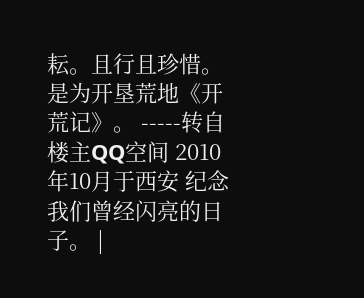耘。且行且珍惜。 是为开垦荒地《开荒记》。 -----转自楼主QQ空间 2010年10月于西安 纪念我们曾经闪亮的日子。 |